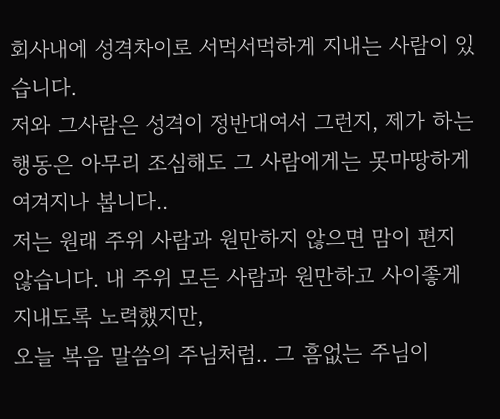회사내에 성격차이로 서먹서먹하게 지내는 사람이 있습니다.
저와 그사람은 성격이 정반대여서 그런지, 제가 하는 행동은 아무리 조심해도 그 사람에게는 못마땅하게 여겨지나 봅니다..
저는 원래 주위 사람과 원만하지 않으면 맘이 편지 않습니다. 내 주위 모든 사람과 원만하고 사이좋게 지내도록 노력했지만,
오늘 복음 말씀의 주님처럼.. 그 흠없는 주님이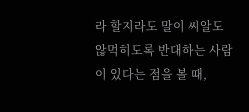라 할지라도 말이 씨알도 않먹히도록 반대하는 사람이 있다는 점을 볼 때,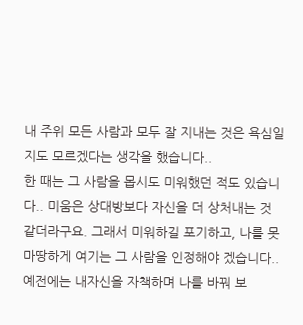내 주위 모든 사람과 모두 잘 지내는 것은 욕심일지도 모르겠다는 생각을 했습니다..
한 때는 그 사람을 몹시도 미워했던 적도 있습니다.. 미움은 상대방보다 자신을 더 상처내는 것 같더라구요. 그래서 미워하길 포기하고, 나를 못 마땅하게 여기는 그 사람을 인정해야 겠습니다..
예전에는 내자신을 자책하며 나를 바꿔 보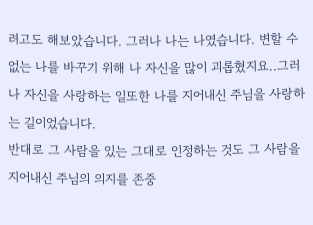려고도 해보았습니다. 그러나 나는 나였습니다. 변할 수 없는 나를 바꾸기 위해 나 자신을 많이 괴롭혔지요..그러나 자신을 사랑하는 일또한 나를 지어내신 주님을 사랑하는 길이었습니다.
반대로 그 사람을 있는 그대로 인정하는 것도 그 사람을 지어내신 주님의 의지를 존중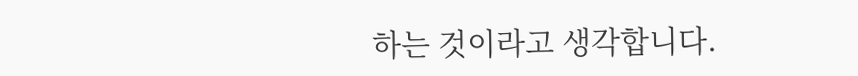하는 것이라고 생각합니다.